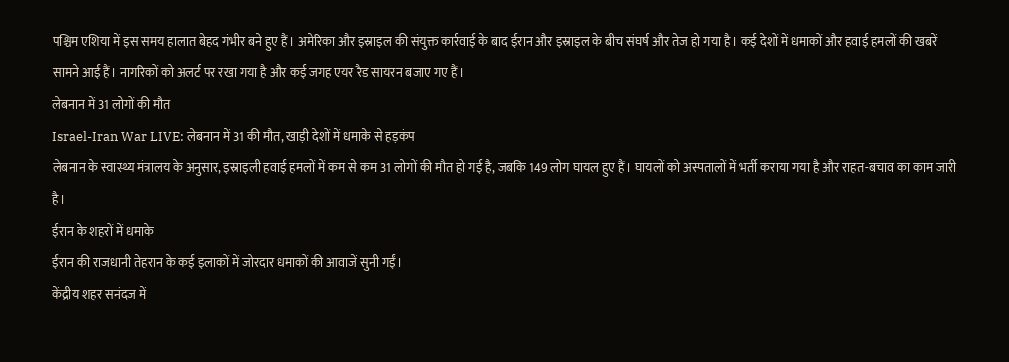पश्चिम एशिया में इस समय हालात बेहद गंभीर बने हुए हैं। अमेरिका और इस्राइल की संयुक्त कार्रवाई के बाद ईरान और इस्राइल के बीच संघर्ष और तेज हो गया है। कई देशों में धमाकों और हवाई हमलों की खबरें सामने आई हैं। नागरिकों को अलर्ट पर रखा गया है और कई जगह एयर रैड सायरन बजाए गए हैं।
लेबनान में 31 लोगों की मौत
Israel-Iran War LIVE: लेबनान में 31 की मौत, खाड़ी देशों में धमाके से हड़कंप
लेबनान के स्वास्थ्य मंत्रालय के अनुसार, इस्राइली हवाई हमलों में कम से कम 31 लोगों की मौत हो गई है, जबकि 149 लोग घायल हुए हैं। घायलों को अस्पतालों में भर्ती कराया गया है और राहत-बचाव का काम जारी है।
ईरान के शहरों में धमाके
ईरान की राजधानी तेहरान के कई इलाकों में जोरदार धमाकों की आवाजें सुनी गईं।
केंद्रीय शहर सनंदज में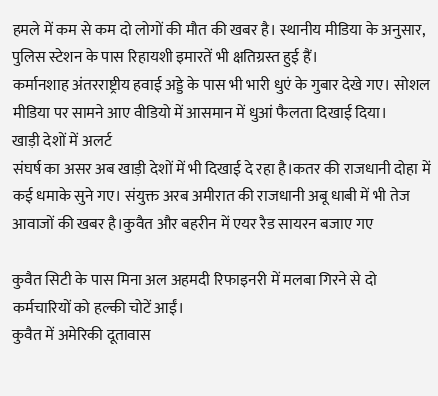हमले में कम से कम दो लोगों की मौत की खबर है। स्थानीय मीडिया के अनुसार, पुलिस स्टेशन के पास रिहायशी इमारतें भी क्षतिग्रस्त हुई हैं।
कर्मानशाह अंतरराष्ट्रीय हवाई अड्डे के पास भी भारी धुएं के गुबार देखे गए। सोशल मीडिया पर सामने आए वीडियो में आसमान में धुआं फैलता दिखाई दिया।
खाड़ी देशों में अलर्ट
संघर्ष का असर अब खाड़ी देशों में भी दिखाई दे रहा है।कतर की राजधानी दोहा में कई धमाके सुने गए। संयुक्त अरब अमीरात की राजधानी अबू धाबी में भी तेज आवाजों की खबर है।कुवैत और बहरीन में एयर रैड सायरन बजाए गए

कुवैत सिटी के पास मिना अल अहमदी रिफाइनरी में मलबा गिरने से दो कर्मचारियों को हल्की चोटें आईं।
कुवैत में अमेरिकी दूतावास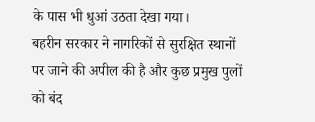के पास भी धुआं उठता देखा गया।
बहरीन सरकार ने नागरिकों से सुरक्षित स्थानों पर जाने की अपील की है और कुछ प्रमुख पुलों को बंद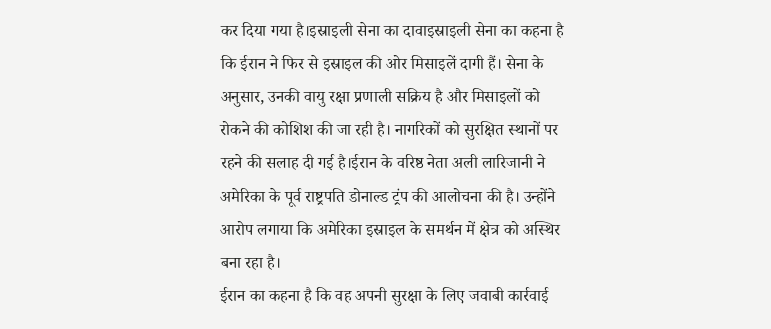कर दिया गया है।इस्राइली सेना का दावाइस्राइली सेना का कहना है कि ईरान ने फिर से इस्राइल की ओर मिसाइलें दागी हैं। सेना के अनुसार, उनकी वायु रक्षा प्रणाली सक्रिय है और मिसाइलों को रोकने की कोशिश की जा रही है। नागरिकों को सुरक्षित स्थानों पर रहने की सलाह दी गई है।ईरान के वरिष्ठ नेता अली लारिजानी ने अमेरिका के पूर्व राष्ट्रपति डोनाल्ड ट्रंप की आलोचना की है। उन्होंने आरोप लगाया कि अमेरिका इस्राइल के समर्थन में क्षेत्र को अस्थिर बना रहा है।
ईरान का कहना है कि वह अपनी सुरक्षा के लिए जवाबी कार्रवाई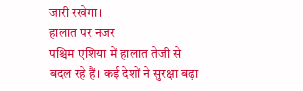जारी रखेगा।
हालात पर नजर
पश्चिम एशिया में हालात तेजी से बदल रहे हैं। कई देशों ने सुरक्षा बढ़ा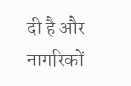दी है और नागरिकों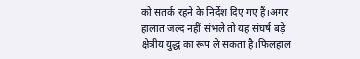को सतर्क रहने के निर्देश दिए गए हैं।अगर हालात जल्द नहीं संभले तो यह संघर्ष बड़े क्षेत्रीय युद्ध का रूप ले सकता है।फिलहाल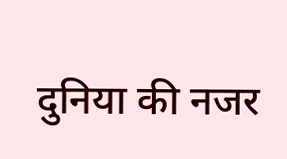दुनिया की नजर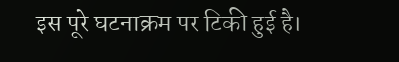इस पूरे घटनाक्रम पर टिकी हुई है।